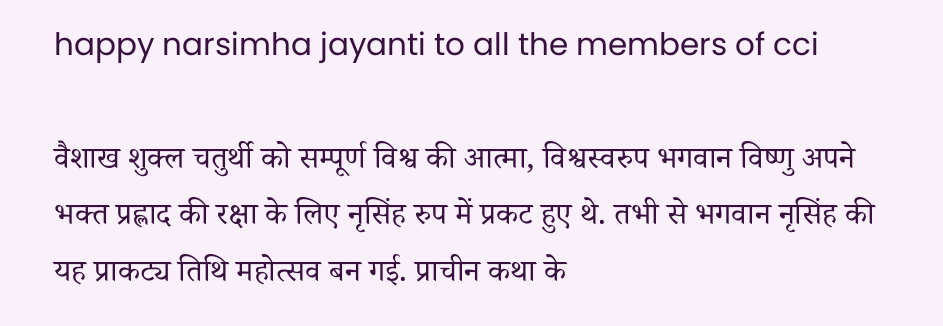happy narsimha jayanti to all the members of cci

वैशाख शुक्ल चतुर्थी को सम्पूर्ण विश्व की आत्मा, विश्वस्वरुप भगवान विष्णु अपने भक्त प्रह्लाद की रक्षा के लिए नृसिंह रुप में प्रकट हुए थे. तभी से भगवान नृसिंह की यह प्राकट्य तिथि महोत्सव बन गई. प्राचीन कथा के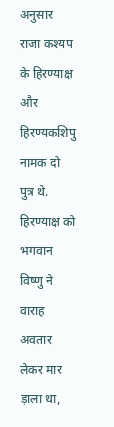अनुसार राजा कश्यप के हिरण्याक्ष और हिरण्यकशिपु नामक दो पुत्र थे. हिरण्याक्ष को भगवान विष्णु ने वाराह अवतार लेकर मार ड़ाला था,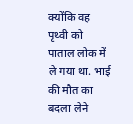क्योंकि वह पृथ्वी को पाताल लोक में ले गया था. भाई की मौत का बदला लेने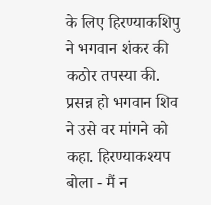के लिए हिरण्याकशिपु ने भगवान शंकर की कठोर तपस्या की. प्रसन्न हो भगवान शिव ने उसे वर मांगने को कहा. हिरण्याकश्यप बोला - मैं न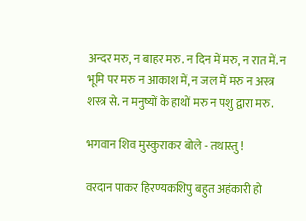अन्दर मरु, न बाहर मरु. न दिन में मरु, न रात में. न भूमि पर मरु न आकाश में, न जल में मरु न अस्त्र शस्त्र से. न मनुष्यों के हाथों मरु न पशु द्वारा मरु.

भगवान शिव मुस्कुराकर बोले - तथास्तु !

वरदान पाकर हिरण्यकशिपु बहुत अहंकारी हो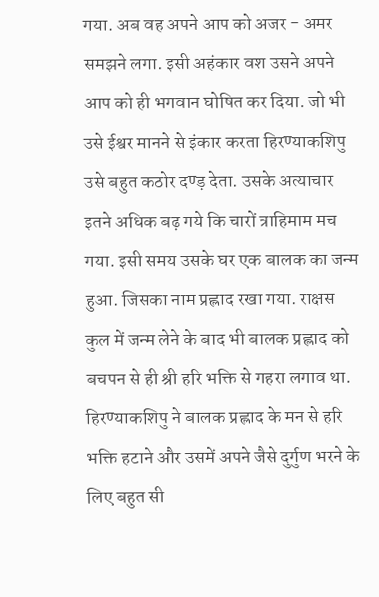गया. अब वह अपने आप को अजर - अमर समझने लगा. इसी अहंकार वश उसने अपने आप को ही भगवान घोषित कर दिया. जो भी उसे ईश्वर मानने से इंकार करता हिरण्याकशिपु उसे बहुत कठोर दण्ड़ देता. उसके अत्याचार इतने अधिक बढ़ गये कि चारों त्राहिमाम मच गया. इसी समय उसके घर एक बालक का जन्म हुआ. जिसका नाम प्रह्लाद रखा गया. राक्षस कुल में जन्म लेने के बाद भी बालक प्रह्लाद को बचपन से ही श्री हरि भक्ति से गहरा लगाव था. हिरण्याकशिपु ने बालक प्रह्लाद के मन से हरि भक्ति हटाने और उसमें अपने जैसे दुर्गुण भरने के लिए बहुत सी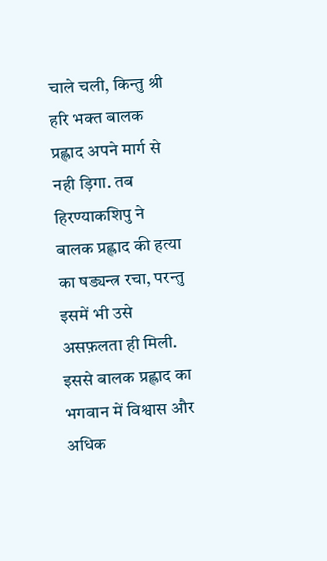चाले चली, किन्तु श्री हरि भक्त बालक प्रह्लाद अपने मार्ग से नही ड़िगा. तब हिरण्याकशिपु ने बालक प्रह्लाद की हत्या का षड्यन्त्र रचा, परन्तु इसमें भी उसे असफ़लता ही मिली. इससे बालक प्रह्लाद का भगवान में विश्वास और अधिक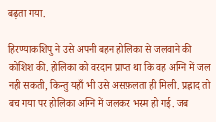बढ़ता गया.

हिरण्याकशिपु ने उसे अपनी बहन होलिका से जलवाने की कोशिश की. होलिका को वरदान प्राप्त था कि वह अग्नि में जल नही सकती, किन्तु यहाँ भी उसे असफ़लता ही मिली. प्रह्लाद तो बच गया पर होलिका अग्नि में जलकर भस्म हो गई. जब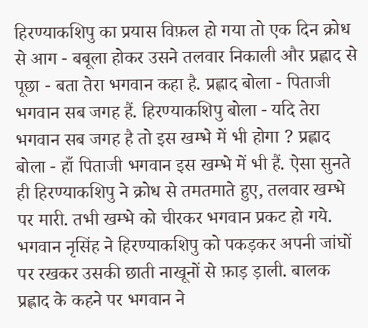हिरण्याकशिपु का प्रयास विफ़ल हो गया तो एक दिन क्रोध से आग - बबूला होकर उसने तलवार निकाली और प्रह्लाद से पूछा - बता तेरा भगवान कहा है. प्रह्लाद बोला - पिताजी भगवान सब जगह हैं. हिरण्याकशिपु बोला - यदि तेरा भगवान सब जगह है तो इस खम्भे में भी होगा ? प्रह्लाद बोला - हाँ पिताजी भगवान इस खम्भे में भी हैं. ऐसा सुनते ही हिरण्याकशिपु ने क्रोध से तमतमाते हुए, तलवार खम्भे पर मारी. तभी खम्भे को चीरकर भगवान प्रकट हो गये. भगवान नृसिंह ने हिरण्याकशिपु को पकड़कर अपनी जांघों पर रखकर उसकी छाती नाखूनों से फ़ाड़ ड़ाली. बालक प्रह्लाद के कहने पर भगवान ने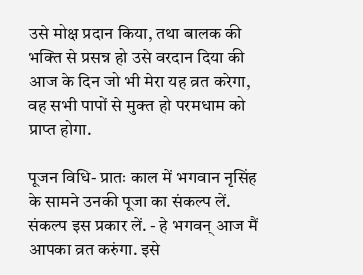उसे मोक्ष प्रदान किया, तथा बालक की भक्ति से प्रसन्न हो उसे वरदान दिया की आज के दिन जो भी मेरा यह व्रत करेगा, वह सभी पापों से मुक्त हो परमधाम को प्राप्त होगा.

पूजन विधि- प्रातः काल में भगवान नृसिंह के सामने उनकी पूजा का संकल्प लें. संकल्प इस प्रकार लें. - हे भगवन् आज मैं आपका व्रत करुंगा. इसे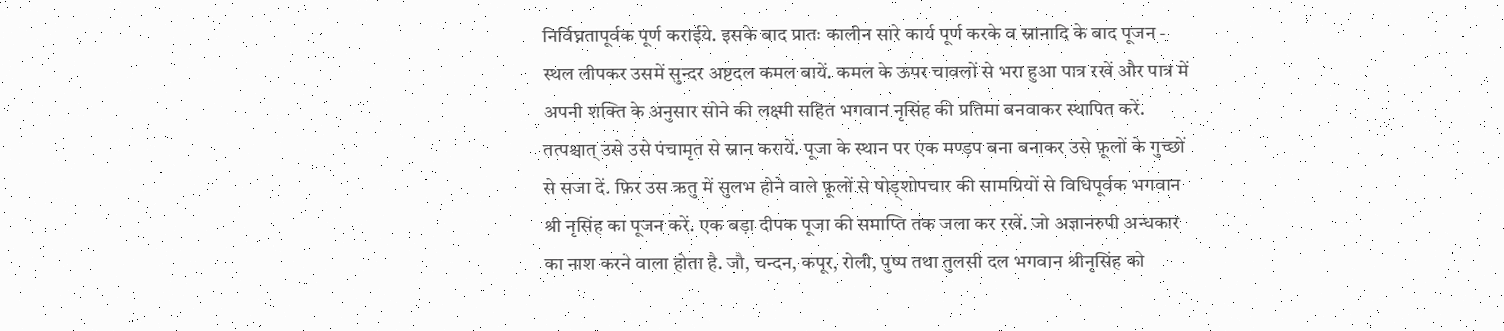निर्विघ्नतापूर्वक पूर्ण कराईये. इसके बाद प्रातः कालीन सारे कार्य पूर्ण करके व स्नानादि के बाद पूजन - स्थल लीपकर उसमें सुन्दर अष्टदल कमल बायें. कमल के ऊपर चावलों से भरा हुआ पात्र रखें और पात्र में अपनी शक्ति के अनुसार सोने की लक्ष्मी सहित भगवान नृसिंह की प्रतिमा बनवाकर स्थापित करें. तत्पश्चात् उसे उसे पंचामृत से स्नान करायें. पूजा के स्थान पर एक मण्ड़प बना बनाकर उसे फ़ूलों के गुच्छों से सजा दें. फ़िर उस ऋतु में सुलभ होने वाले फ़ूलों से षोड़्शोपचार की सामग्रियों से विधिपूर्वक भगवान श्री नृसिंह का पूजन करें. एक बड़ा दीपक पूजा की समाप्ति तक जला कर रखें. जो अज्ञानरुपी अन्धकार का नाश करने वाला होता है. जौ, चन्दन, कपूर, रोली, पुष्प तथा तुलसी दल भगवान श्रीनृसिंह को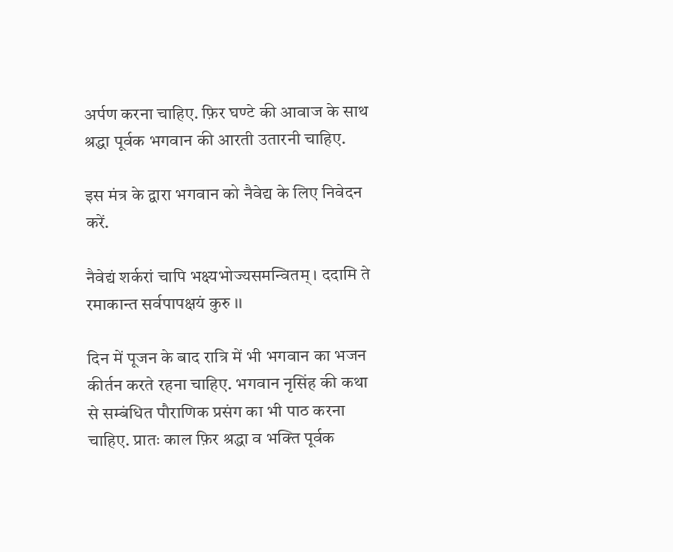अर्पण करना चाहिए. फ़िर घण्टे की आवाज के साथ श्रद्धा पूर्वक भगवान की आरती उतारनी चाहिए.

इस मंत्र के द्वारा भगवान को नैवेद्य के लिए निवेदन करें.

नैवेद्यं शर्करां चापि भक्ष्यभोज्यसमन्वितम् । ददामि ते रमाकान्त सर्वपापक्षयं कुरु ।।

दिन में पूजन के बाद रात्रि में भी भगवान का भजन कीर्तन करते रहना चाहिए. भगवान नृसिंह की कथा से सम्बंधित पौराणिक प्रसंग का भी पाठ करना चाहिए. प्रातः काल फ़िर श्रद्धा व भक्ति पूर्वक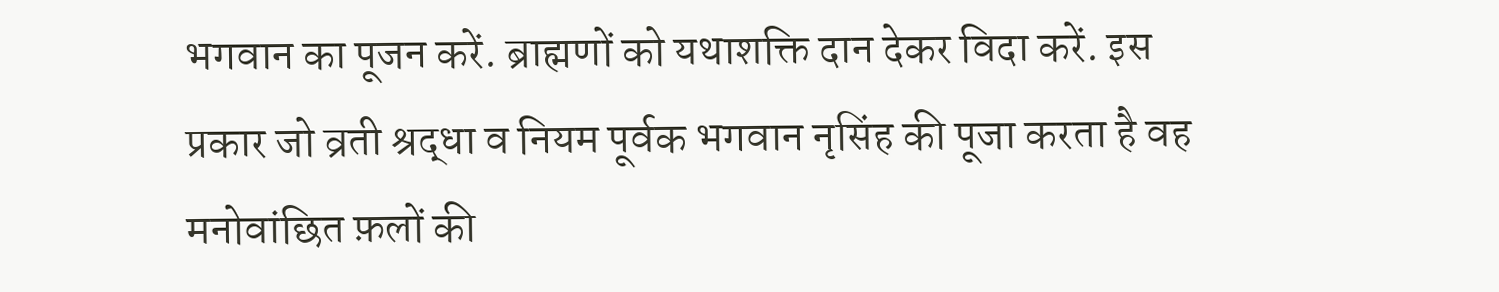भगवान का पूजन करें. ब्राह्मणों को यथाशक्ति दान देकर विदा करें. इस प्रकार जो व्रती श्रद्धा व नियम पूर्वक भगवान नृसिंह की पूजा करता है वह मनोवांछित फ़लों की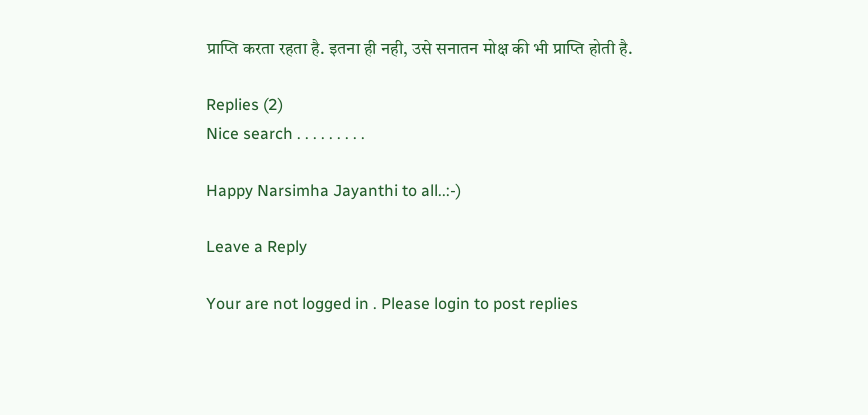प्राप्ति करता रहता है. इतना ही नही, उसे सनातन मोक्ष की भी प्राप्ति होती है.

Replies (2)
Nice search . . . . . . . . .

Happy Narsimha Jayanthi to all..:-)

Leave a Reply

Your are not logged in . Please login to post replies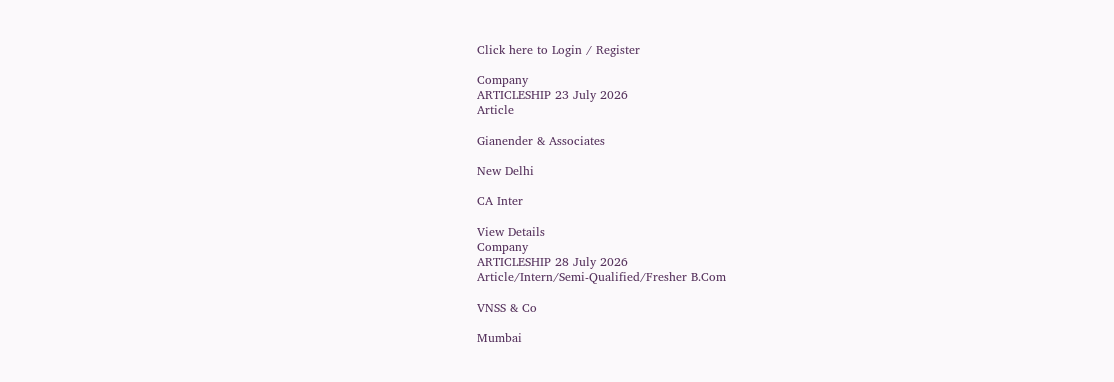Click here to Login / Register

Company
ARTICLESHIP 23 July 2026
Article

Gianender & Associates

New Delhi

CA Inter

View Details
Company
ARTICLESHIP 28 July 2026
Article/Intern/Semi-Qualified/Fresher B.Com

VNSS & Co

Mumbai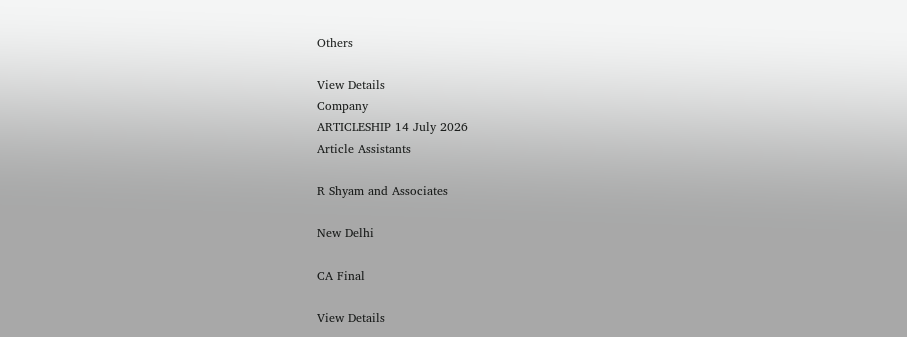Others

View Details
Company
ARTICLESHIP 14 July 2026
Article Assistants

R Shyam and Associates

New Delhi

CA Final

View Details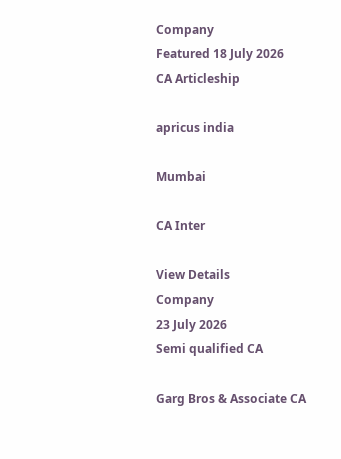Company
Featured 18 July 2026
CA Articleship

apricus india

Mumbai

CA Inter

View Details
Company
23 July 2026
Semi qualified CA

Garg Bros & Associate CA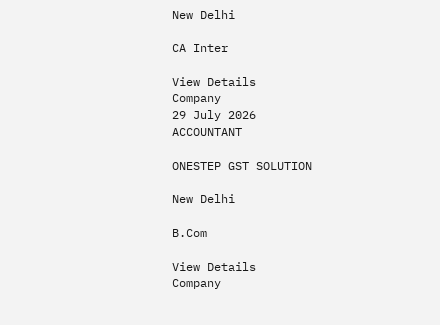New Delhi

CA Inter

View Details
Company
29 July 2026
ACCOUNTANT

ONESTEP GST SOLUTION

New Delhi

B.Com

View Details
Company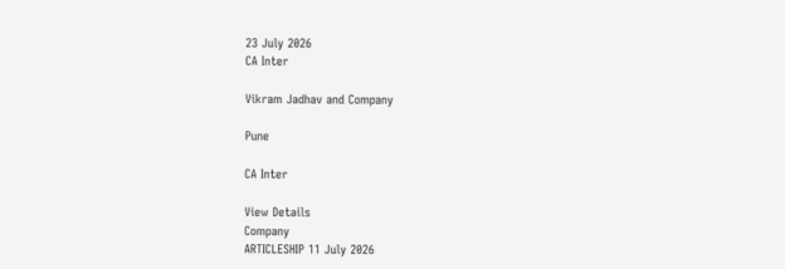23 July 2026
CA Inter

Vikram Jadhav and Company

Pune

CA Inter

View Details
Company
ARTICLESHIP 11 July 2026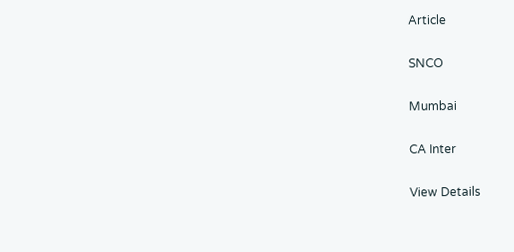Article

SNCO

Mumbai

CA Inter

View Details